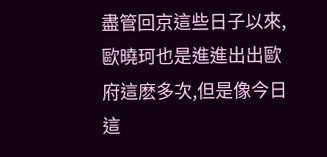盡管回京這些日子以來,歐曉珂也是進進出出歐府這麽多次,但是像今日這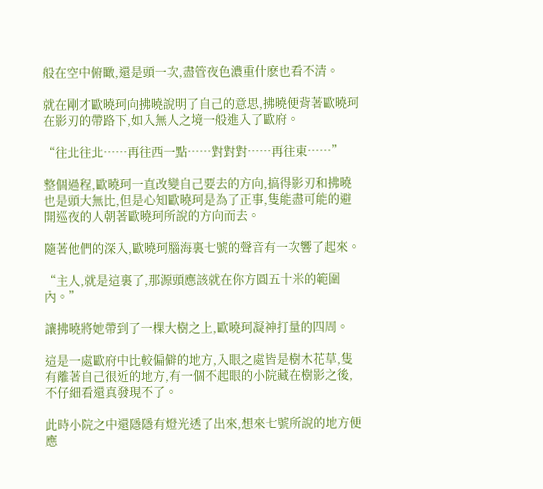般在空中俯瞰,還是頭一次,盡管夜色濃重什麽也看不清。

就在剛才歐曉珂向拂曉說明了自己的意思,拂曉便背著歐曉珂在影刃的帶路下,如入無人之境一般進入了歐府。

“往北往北……再往西一點……對對對……再往東……”

整個過程,歐曉珂一直改變自己要去的方向,搞得影刃和拂曉也是頭大無比,但是心知歐曉珂是為了正事,隻能盡可能的避開巡夜的人朝著歐曉珂所說的方向而去。

隨著他們的深入,歐曉珂腦海裏七號的聲音有一次響了起來。

“主人,就是這裏了,那源頭應該就在你方圓五十米的範圍內。”

讓拂曉將她帶到了一棵大樹之上,歐曉珂凝神打量的四周。

這是一處歐府中比較偏僻的地方,入眼之處皆是樹木花草,隻有離著自己很近的地方,有一個不起眼的小院藏在樹影之後,不仔細看還真發現不了。

此時小院之中還隱隱有燈光透了出來,想來七號所說的地方便應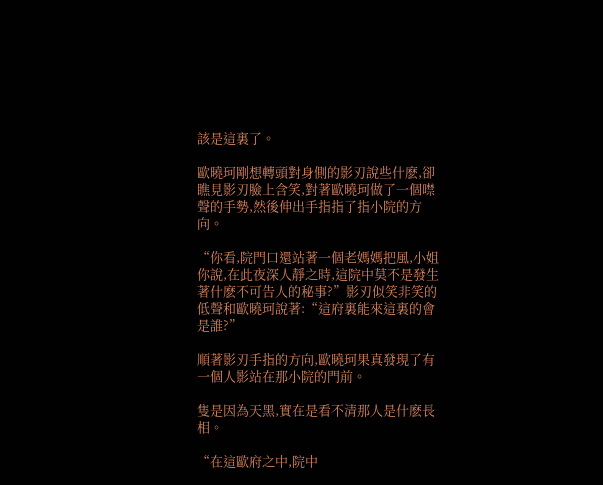該是這裏了。

歐曉珂剛想轉頭對身側的影刃說些什麽,卻瞧見影刃臉上含笑,對著歐曉珂做了一個噤聲的手勢,然後伸出手指指了指小院的方向。

“你看,院門口還站著一個老媽媽把風,小姐你說,在此夜深人靜之時,這院中莫不是發生著什麽不可告人的秘事?”影刃似笑非笑的低聲和歐曉珂說著:“這府裏能來這裏的會是誰?”

順著影刃手指的方向,歐曉珂果真發現了有一個人影站在那小院的門前。

隻是因為天黑,實在是看不清那人是什麽長相。

“在這歐府之中,院中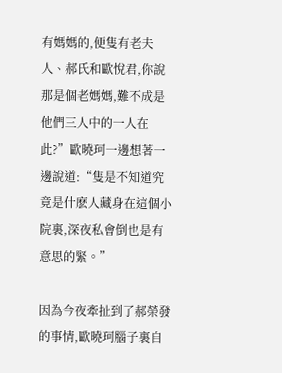有媽媽的,便隻有老夫人、郝氏和歐悅君,你說那是個老媽媽,難不成是他們三人中的一人在此?”歐曉珂一邊想著一邊說道:“隻是不知道究竟是什麽人藏身在這個小院裏,深夜私會倒也是有意思的緊。”

因為今夜牽扯到了郝榮發的事情,歐曉珂腦子裏自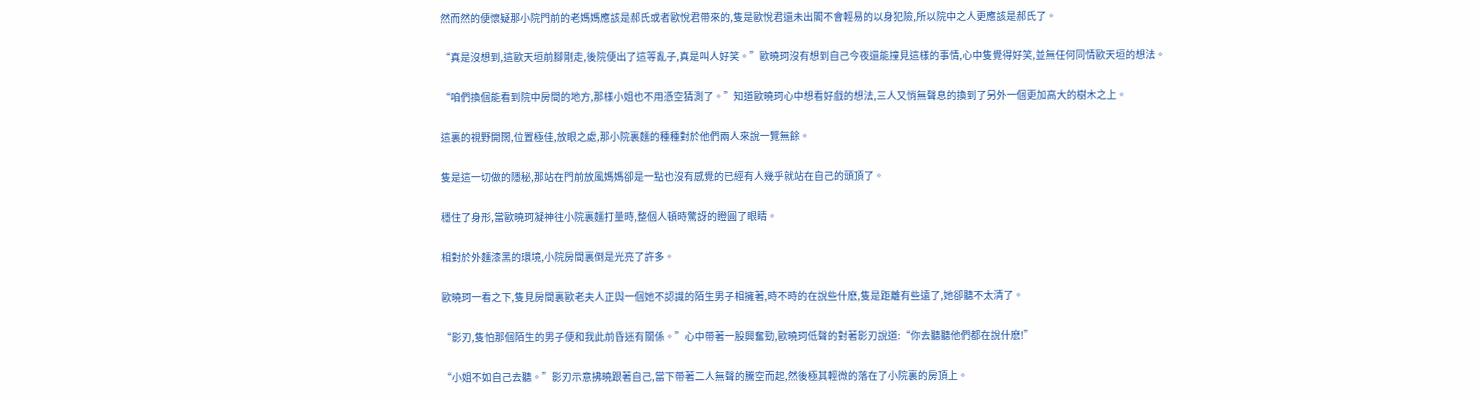然而然的便懷疑那小院門前的老媽媽應該是郝氏或者歐悅君帶來的,隻是歐悅君還未出閣不會輕易的以身犯險,所以院中之人更應該是郝氏了。

“真是沒想到,這歐天垣前腳剛走,後院便出了這等亂子,真是叫人好笑。”歐曉珂沒有想到自己今夜還能撞見這樣的事情,心中隻覺得好笑,並無任何同情歐天垣的想法。

“咱們換個能看到院中房間的地方,那樣小姐也不用憑空猜測了。”知道歐曉珂心中想看好戲的想法,三人又悄無聲息的換到了另外一個更加高大的樹木之上。

這裏的視野開闊,位置極佳,放眼之處,那小院裏麵的種種對於他們兩人來說一覽無餘。

隻是這一切做的隱秘,那站在門前放風媽媽卻是一點也沒有感覺的已經有人幾乎就站在自己的頭頂了。

穩住了身形,當歐曉珂凝神往小院裏麵打量時,整個人頓時驚訝的瞪圓了眼睛。

相對於外麵漆黑的環境,小院房間裏倒是光亮了許多。

歐曉珂一看之下,隻見房間裏歐老夫人正與一個她不認識的陌生男子相擁著,時不時的在說些什麽,隻是距離有些遠了,她卻聽不太清了。

“影刃,隻怕那個陌生的男子便和我此前昏迷有關係。”心中帶著一股興奮勁,歐曉珂低聲的對著影刃說道:“你去聽聽他們都在說什麽!”

“小姐不如自己去聽。”影刃示意拂曉跟著自己,當下帶著二人無聲的騰空而起,然後極其輕微的落在了小院裏的房頂上。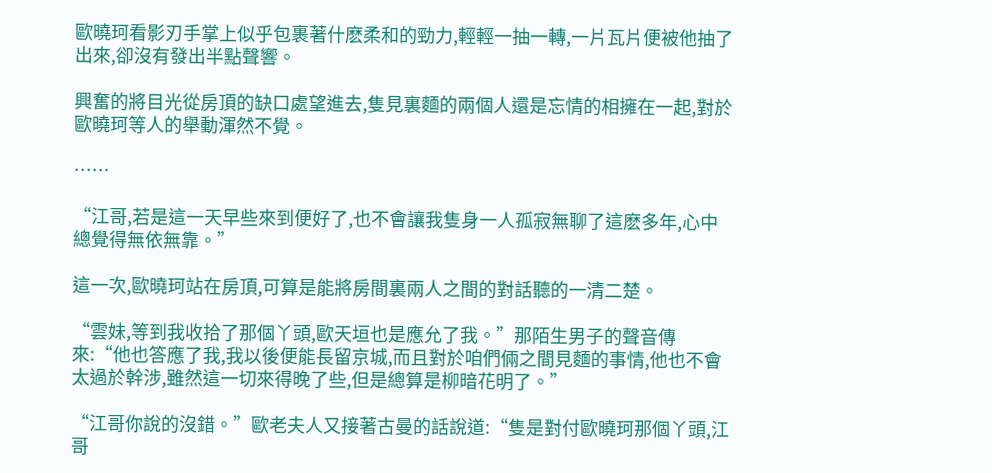歐曉珂看影刃手掌上似乎包裹著什麽柔和的勁力,輕輕一抽一轉,一片瓦片便被他抽了出來,卻沒有發出半點聲響。

興奮的將目光從房頂的缺口處望進去,隻見裏麵的兩個人還是忘情的相擁在一起,對於歐曉珂等人的舉動渾然不覺。

……

“江哥,若是這一天早些來到便好了,也不會讓我隻身一人孤寂無聊了這麽多年,心中總覺得無依無靠。”

這一次,歐曉珂站在房頂,可算是能將房間裏兩人之間的對話聽的一清二楚。

“雲妹,等到我收拾了那個丫頭,歐天垣也是應允了我。”那陌生男子的聲音傳來:“他也答應了我,我以後便能長留京城,而且對於咱們倆之間見麵的事情,他也不會太過於幹涉,雖然這一切來得晚了些,但是總算是柳暗花明了。”

“江哥你說的沒錯。”歐老夫人又接著古曼的話說道:“隻是對付歐曉珂那個丫頭,江哥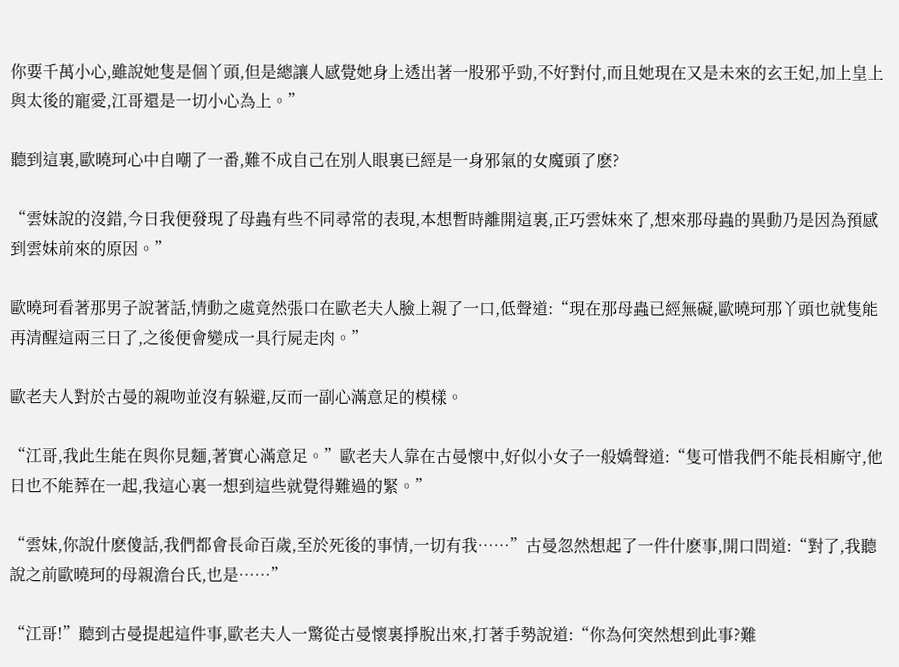你要千萬小心,雖說她隻是個丫頭,但是總讓人感覺她身上透出著一股邪乎勁,不好對付,而且她現在又是未來的玄王妃,加上皇上與太後的寵愛,江哥還是一切小心為上。”

聽到這裏,歐曉珂心中自嘲了一番,難不成自己在別人眼裏已經是一身邪氣的女魔頭了麽?

“雲妹說的沒錯,今日我便發現了母蟲有些不同尋常的表現,本想暫時離開這裏,正巧雲妹來了,想來那母蟲的異動乃是因為預感到雲妹前來的原因。”

歐曉珂看著那男子說著話,情動之處竟然張口在歐老夫人臉上親了一口,低聲道:“現在那母蟲已經無礙,歐曉珂那丫頭也就隻能再清醒這兩三日了,之後便會變成一具行屍走肉。”

歐老夫人對於古曼的親吻並沒有躲避,反而一副心滿意足的模樣。

“江哥,我此生能在與你見麵,著實心滿意足。”歐老夫人靠在古曼懷中,好似小女子一般嬌聲道:“隻可惜我們不能長相廝守,他日也不能葬在一起,我這心裏一想到這些就覺得難過的緊。”

“雲妹,你說什麽傻話,我們都會長命百歲,至於死後的事情,一切有我……”古曼忽然想起了一件什麽事,開口問道:“對了,我聽說之前歐曉珂的母親澹台氏,也是……”

“江哥!”聽到古曼提起這件事,歐老夫人一驚從古曼懷裏掙脫出來,打著手勢說道:“你為何突然想到此事?難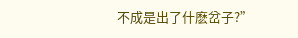不成是出了什麽岔子?”